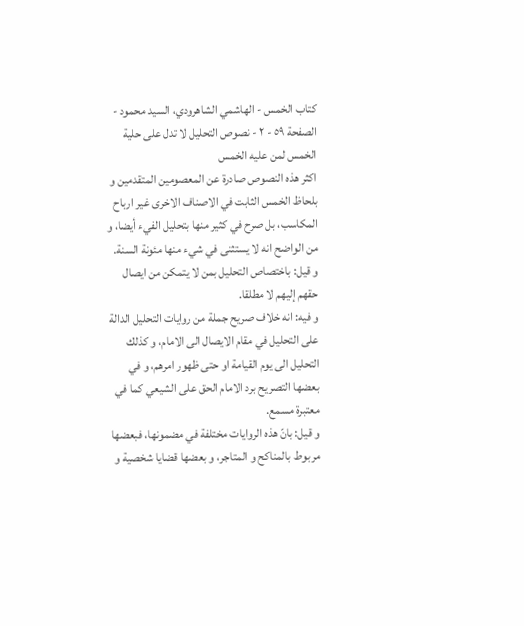كتاب الخمس - الهاشمي الشاهرودي، السيد محمود - الصفحة ٥٩ - ٢ - نصوص التحليل لا تدل على حلية الخمس لمن عليه الخمس
اكثر هذه النصوص صادرة عن المعصومين المتقدمين و بلحاظ الخمس الثابت في الاصناف الاخرى غير ارباح المكاسب، بل صرح في كثير منها بتحليل الفيء أيضا، و من الواضح انه لا يستثنى في شيء منها مئونة السنة.
و قيل: باختصاص التحليل بمن لا يتمكن من ايصال حقهم إليهم لا مطلقا.
و فيه: انه خلاف صريح جملة من روايات التحليل الدالة على التحليل في مقام الايصال الى الامام، و كذلك التحليل الى يوم القيامة او حتى ظهور امرهم، و في بعضها التصريح برد الامام الحق على الشيعي كما في معتبرة مسمع.
و قيل: بانّ هذه الروايات مختلفة في مضمونها، فبعضها مربوط بالمناكح و المتاجر، و بعضها قضايا شخصية و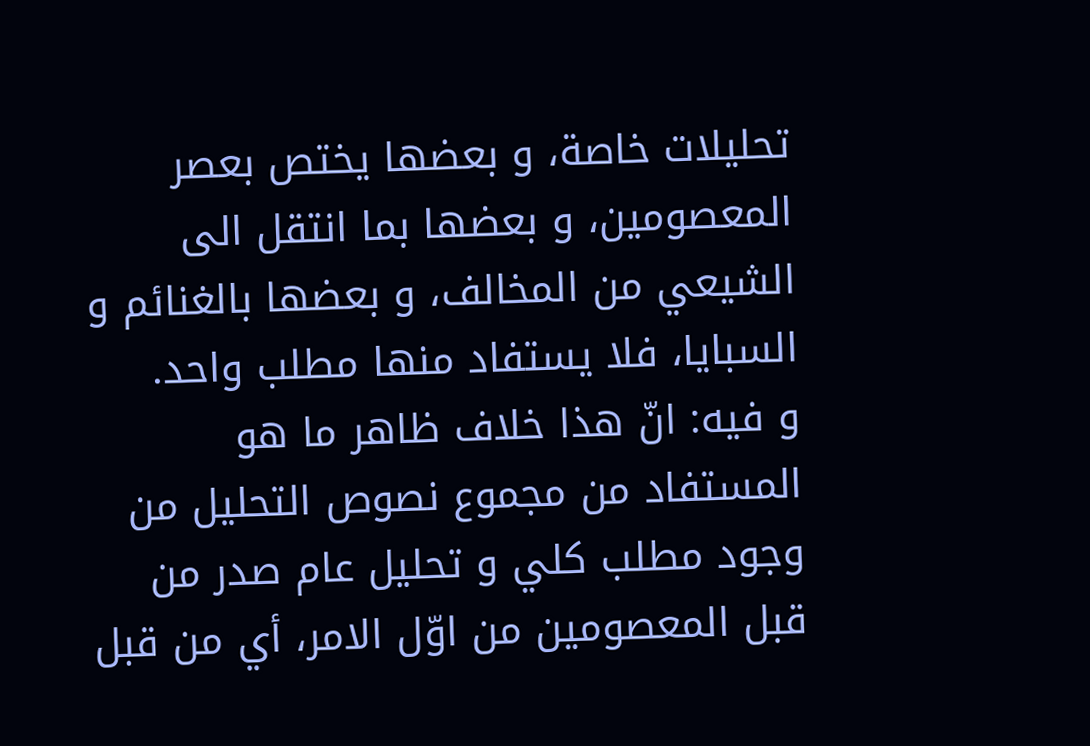تحليلات خاصة، و بعضها يختص بعصر المعصومين، و بعضها بما انتقل الى الشيعي من المخالف، و بعضها بالغنائم و السبايا، فلا يستفاد منها مطلب واحد.
و فيه: انّ هذا خلاف ظاهر ما هو المستفاد من مجموع نصوص التحليل من وجود مطلب كلي و تحليل عام صدر من قبل المعصومين من اوّل الامر، أي من قبل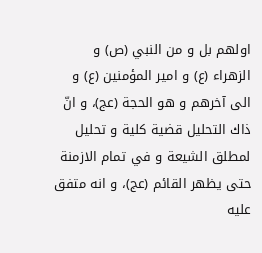اولهم بل و من النبي (ص) و الزهراء (ع) و امير المؤمنين (ع) و الى آخرهم و هو الحجة (عج)، و انّ ذاك التحليل قضية كلية و تحليل لمطلق الشيعة و في تمام الازمنة حتى يظهر القائم (عج)، و انه متفق عليه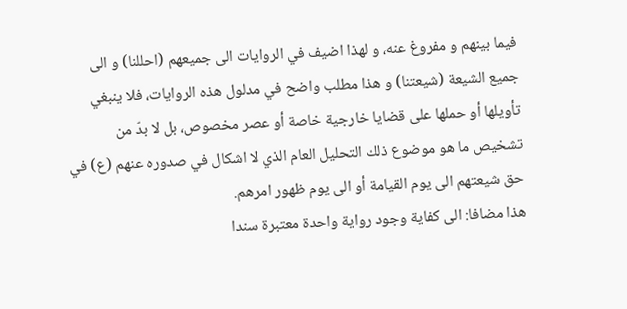فيما بينهم و مفروغ عنه، و لهذا اضيف في الروايات الى جميعهم (احللنا) و الى جميع الشيعة (شيعتنا) و هذا مطلب واضح في مدلول هذه الروايات، فلا ينبغي تأويلها أو حملها على قضايا خارجية خاصة أو عصر مخصوص، بل لا بدّ من تشخيص ما هو موضوع ذلك التحليل العام الذي لا اشكال في صدوره عنهم (ع) في حق شيعتهم الى يوم القيامة أو الى يوم ظهور امرهم.
هذا مضافا: الى كفاية وجود رواية واحدة معتبرة سندا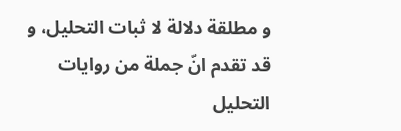و مطلقة دلالة لا ثبات التحليل، و قد تقدم انّ جملة من روايات التحليل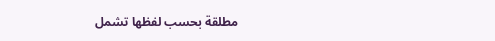مطلقة بحسب لفظها تشمل